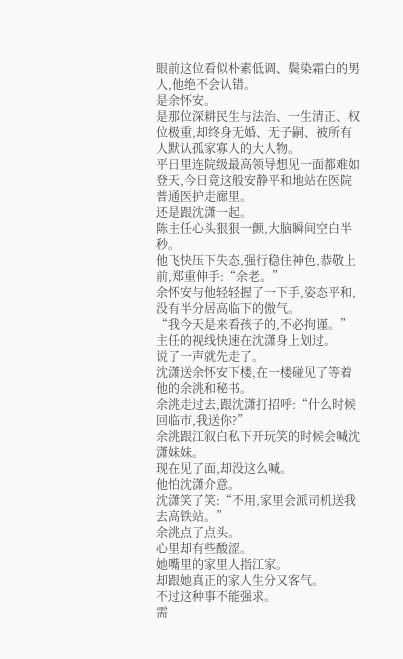眼前这位看似朴素低调、鬓染霜白的男人,他绝不会认错。
是余怀安。
是那位深耕民生与法治、一生清正、权位极重,却终身无婚、无子嗣、被所有人默认孤家寡人的大人物。
平日里连院级最高领导想见一面都难如登天,今日竟这般安静平和地站在医院普通医护走廊里。
还是跟沈潇一起。
陈主任心头狠狠一颤,大脑瞬间空白半秒。
他飞快压下失态,强行稳住神色,恭敬上前,郑重伸手:“余老。”
余怀安与他轻轻握了一下手,姿态平和,没有半分居高临下的傲气。
“我今天是来看孩子的,不必拘谨。”
主任的视线快速在沈潇身上划过。
说了一声就先走了。
沈潇送余怀安下楼,在一楼碰见了等着他的余洮和秘书。
余洮走过去,跟沈潇打招呼:“什么时候回临市,我送你?”
余洮跟江叙白私下开玩笑的时候会喊沈潇妹妹。
现在见了面,却没这么喊。
他怕沈潇介意。
沈潇笑了笑:“不用,家里会派司机送我去高铁站。”
余洮点了点头。
心里却有些酸涩。
她嘴里的家里人指江家。
却跟她真正的家人生分又客气。
不过这种事不能强求。
需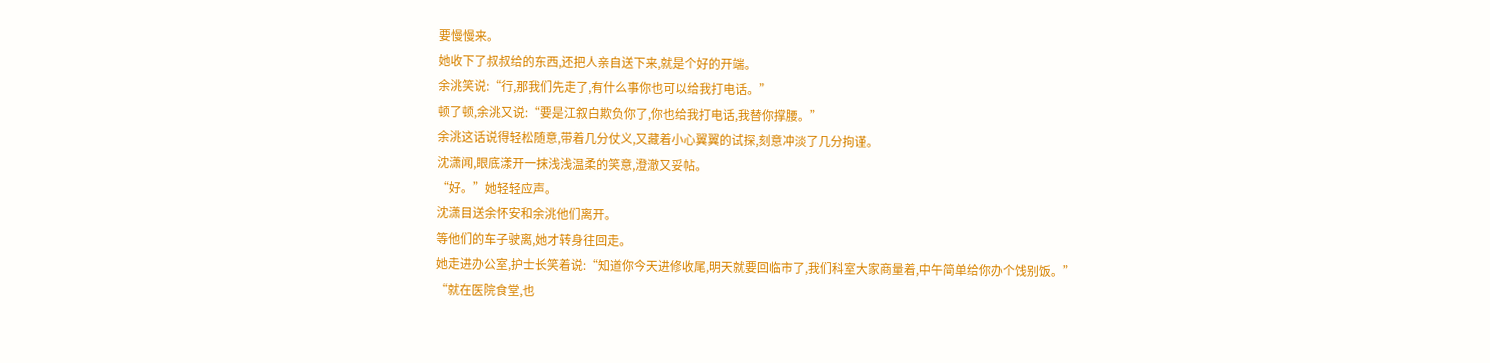要慢慢来。
她收下了叔叔给的东西,还把人亲自送下来,就是个好的开端。
余洮笑说:“行,那我们先走了,有什么事你也可以给我打电话。”
顿了顿,余洮又说:“要是江叙白欺负你了,你也给我打电话,我替你撑腰。”
余洮这话说得轻松随意,带着几分仗义,又藏着小心翼翼的试探,刻意冲淡了几分拘谨。
沈潇闻,眼底漾开一抹浅浅温柔的笑意,澄澈又妥帖。
“好。”她轻轻应声。
沈潇目送余怀安和余洮他们离开。
等他们的车子驶离,她才转身往回走。
她走进办公室,护士长笑着说:“知道你今天进修收尾,明天就要回临市了,我们科室大家商量着,中午简单给你办个饯别饭。”
“就在医院食堂,也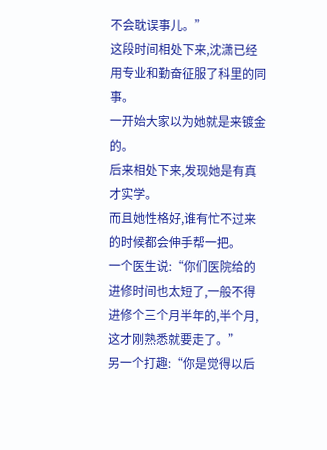不会耽误事儿。”
这段时间相处下来,沈潇已经用专业和勤奋征服了科里的同事。
一开始大家以为她就是来镀金的。
后来相处下来,发现她是有真才实学。
而且她性格好,谁有忙不过来的时候都会伸手帮一把。
一个医生说:“你们医院给的进修时间也太短了,一般不得进修个三个月半年的,半个月,这才刚熟悉就要走了。”
另一个打趣:“你是觉得以后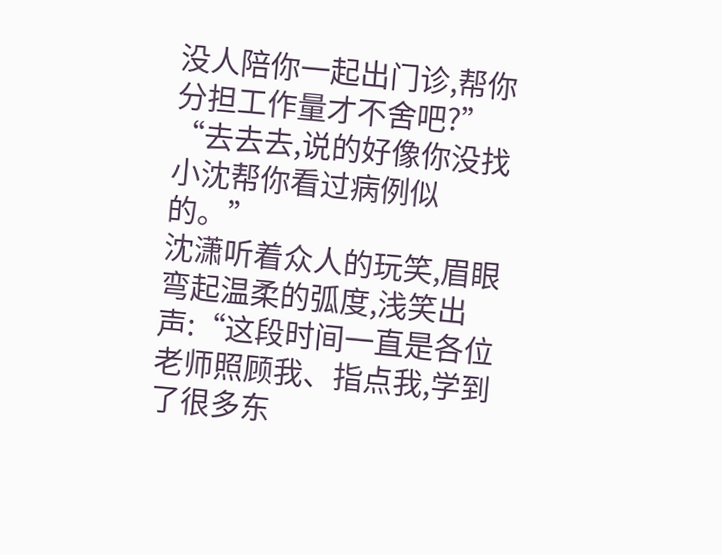没人陪你一起出门诊,帮你分担工作量才不舍吧?”
“去去去,说的好像你没找小沈帮你看过病例似的。”
沈潇听着众人的玩笑,眉眼弯起温柔的弧度,浅笑出声:“这段时间一直是各位老师照顾我、指点我,学到了很多东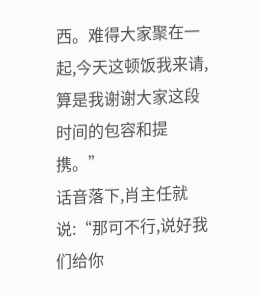西。难得大家聚在一起,今天这顿饭我来请,算是我谢谢大家这段时间的包容和提携。”
话音落下,肖主任就说:“那可不行,说好我们给你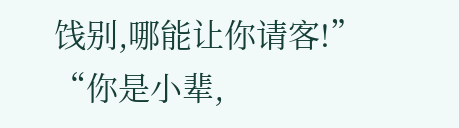饯别,哪能让你请客!”
“你是小辈,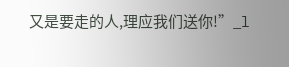又是要走的人,理应我们送你!”_l